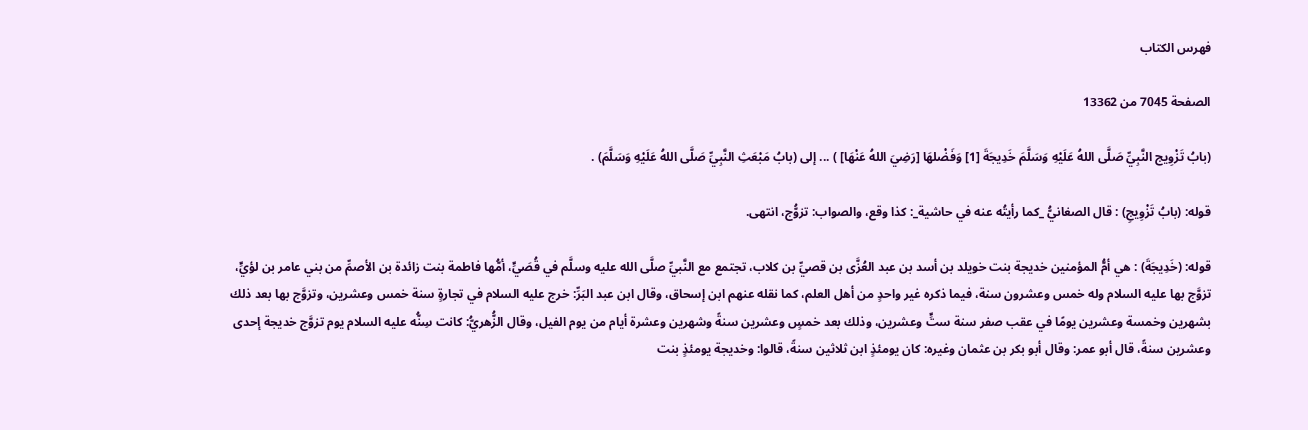فهرس الكتاب

الصفحة 7045 من 13362

(بابُ تَزْوِيج النَّبِيِّ صَلَّى اللهُ عَلَيْهِ وَسَلَّمَ خَدِيجَةَ [1] وَفَضْلهَا [رَضِيَ اللهُ عَنْهَا] ) ... إلى (بابُ مَبْعَثِ النَّبِيِّ صَلَّى اللهُ عَلَيْهِ وَسَلَّمَ) .

قوله: (بابُ تَزْوِيجِ) : قال الصغانيُّ _كما رأيتُه عنه في حاشية_: كذا وقع، والصواب: تزوُّج، انتهى.

قوله: (خَدِيجَةَ) : هي أمُّ المؤمنين خديجة بنت خويلد بن أسد بن عبد العُزَّى بن قصيِّ بن كلاب، تجتمع مع النَّبيِّ صلَّى الله عليه وسلَّم في قُصَيٍّ، أمُّها فاطمة بنت زائدة بن الأصمِّ من بني عامر بن لؤيٍّ، تزوَّج بها عليه السلام وله خمس وعشرون سنة، فيما ذكره غير واحدٍ من أهل العلم، كما نقله عنهم ابن إسحاق، وقال ابن عبد البَرِّ: خرج عليه السلام في تجارةٍ سنة خمس وعشرين، وتزوَّج بها بعد ذلك بشهرين وخمسة وعشرين يومًا في عقب صفر سنة ستٍّ وعشرين، وذلك بعد خمسٍ وعشرين سنةً وشهرين وعشرة أيام من يوم الفيل، وقال الزُّهريُّ: كانت سِنُّه عليه السلام يوم تزوَّج خديجة إحدى وعشرين سنةً، قال أبو عمر: وقال أبو بكر بن عثمان وغيره: كان يومئذٍ ابن ثلاثين سنةً، قالوا: وخديجة يومئذٍ بنت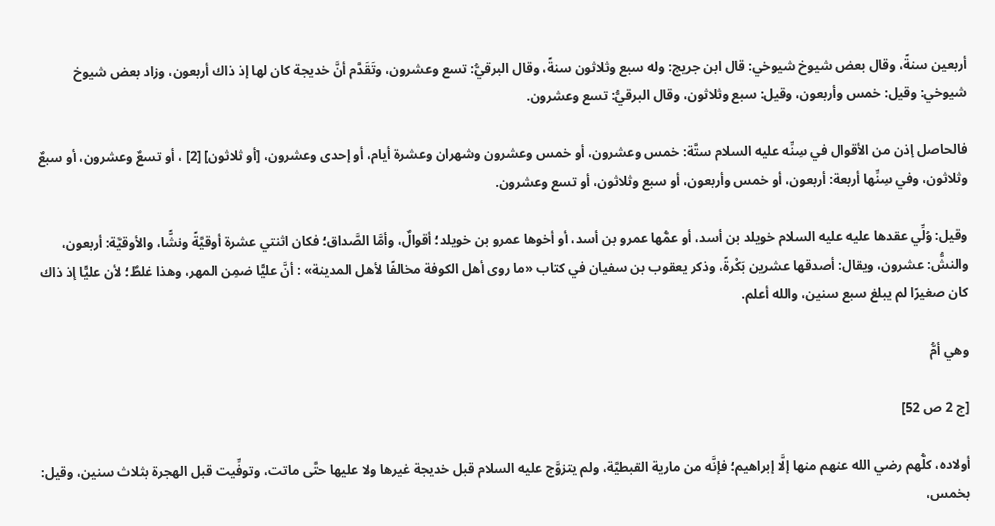أربعين سنةً، وقال بعض شيوخ شيوخي: قال ابن جريج: وله سبع وثلاثون سنةً، وقال البرقيُّ: تسع وعشرون، وتَقَدَّم أنَّ خديجة كان لها إذ ذاك أربعون، وزاد بعض شيوخ شيوخي: وقيل: خمس وأربعون، وقيل: سبع وثلاثون، وقال البرقيُّ: تسع وعشرون.

فالحاصل إذن من الأقوال في سِنِّه عليه السلام ستَّة: خمس وعشرون، أو خمس وعشرون وشهران وعشرة أيام، أو إحدى وعشرون، [أو ثلاثون] [2] ، أو تسعٌ وعشرون، أو سبعٌ وثلاثون، وفي سِنِّها أربعة: أربعون، أو خمس وأربعون، أو سبع وثلاثون، أو تسع وعشرون.

وقيل: وُلِّي عقدها عليه عليه السلام خويلد بن أسد، أو عمُّها عمرو بن أسد، أو أخوها عمرو بن خويلد؛ أقوالٌ، وأمَّا الصَّداق؛ فكان اثنتي عشرة أوقيَّةً ونشًّا، والأوقيَّة: أربعون، والنشُّ: عشرون، ويقال: أصدقها عشرين بَكْرةً، وذكر يعقوب بن سفيان في كتاب «ما روى أهل الكوفة مخالفًا لأهل المدينة» : أنَّ عليًّا ضمِن المهر، وهذا غلطٌ؛ لأن عليًّا إذ ذاك كان صغيرًا لم يبلغ سبع سنين، والله أعلم.

وهي أمُّ

[ج 2 ص 52]

أولاده، كلُّهم رضي الله عنهم منها إلَّا إبراهيم؛ فإنَّه من مارية القبطيَّة، ولم يتزوَّج عليه السلام قبل خديجة غيرها ولا عليها حتَّى ماتت، وتوفِّيت قبل الهجرة بثلاث سنين، وقيل: بخمس،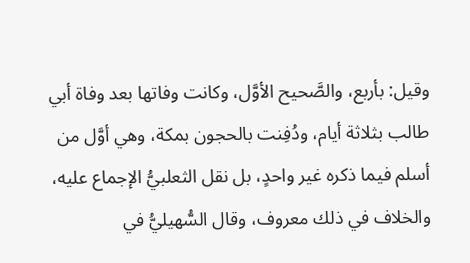وقيل: بأربع، والصَّحيح الأوَّل، وكانت وفاتها بعد وفاة أبي طالب بثلاثة أيام، ودُفِنت بالحجون بمكة، وهي أوَّل من أسلم فيما ذكره غير واحدٍ، بل نقل الثعلبيُّ الإجماع عليه، والخلاف في ذلك معروف، وقال السُّهيليُّ في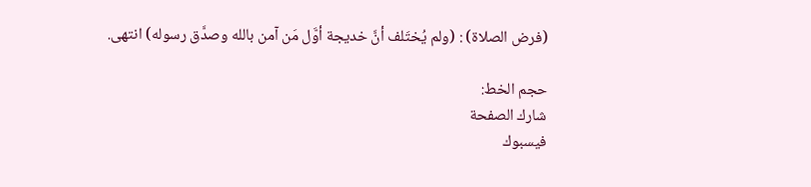(فرض الصلاة) : (ولم يُختَلف أنَّ خديجة أوَّل مَن آمن بالله وصدَّق رسوله) انتهى.

حجم الخط:
شارك الصفحة
فيسبوك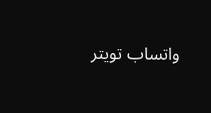واتساب تويتر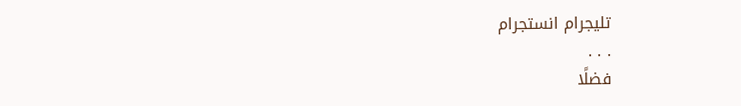تليجرام انستجرام
. . .
فضلًا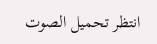انتظر تحميل الصوت